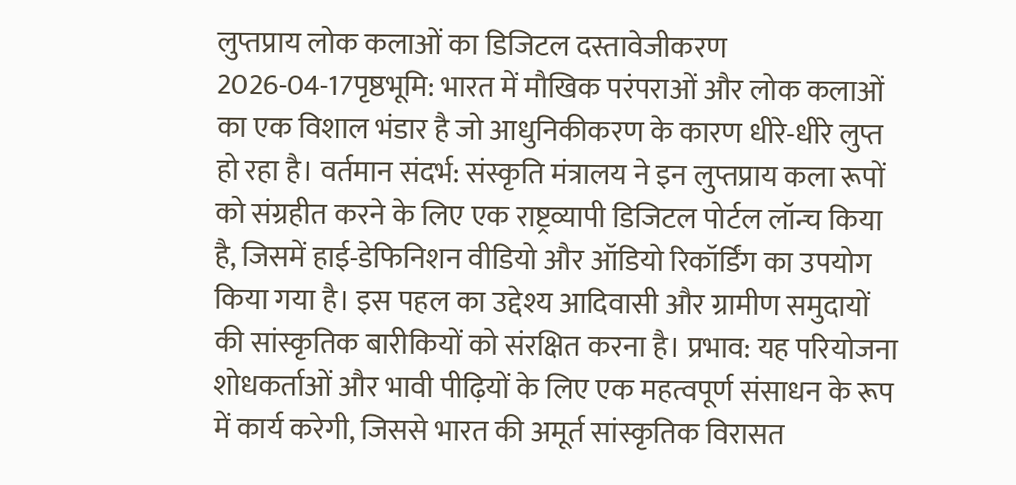लुप्तप्राय लोक कलाओं का डिजिटल दस्तावेजीकरण
2026-04-17पृष्ठभूमि: भारत में मौखिक परंपराओं और लोक कलाओं का एक विशाल भंडार है जो आधुनिकीकरण के कारण धीरे-धीरे लुप्त हो रहा है। वर्तमान संदर्भ: संस्कृति मंत्रालय ने इन लुप्तप्राय कला रूपों को संग्रहीत करने के लिए एक राष्ट्रव्यापी डिजिटल पोर्टल लॉन्च किया है, जिसमें हाई-डेफिनिशन वीडियो और ऑडियो रिकॉर्डिंग का उपयोग किया गया है। इस पहल का उद्देश्य आदिवासी और ग्रामीण समुदायों की सांस्कृतिक बारीकियों को संरक्षित करना है। प्रभाव: यह परियोजना शोधकर्ताओं और भावी पीढ़ियों के लिए एक महत्वपूर्ण संसाधन के रूप में कार्य करेगी, जिससे भारत की अमूर्त सांस्कृतिक विरासत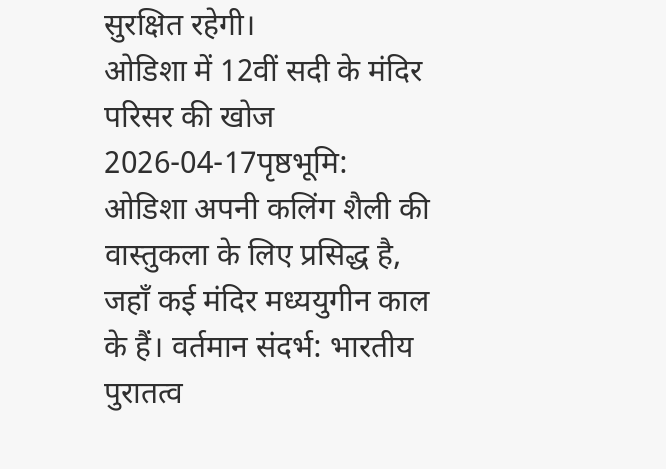सुरक्षित रहेगी।
ओडिशा में 12वीं सदी के मंदिर परिसर की खोज
2026-04-17पृष्ठभूमि: ओडिशा अपनी कलिंग शैली की वास्तुकला के लिए प्रसिद्ध है, जहाँ कई मंदिर मध्ययुगीन काल के हैं। वर्तमान संदर्भ: भारतीय पुरातत्व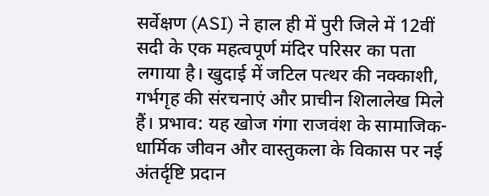सर्वेक्षण (ASI) ने हाल ही में पुरी जिले में 12वीं सदी के एक महत्वपूर्ण मंदिर परिसर का पता लगाया है। खुदाई में जटिल पत्थर की नक्काशी, गर्भगृह की संरचनाएं और प्राचीन शिलालेख मिले हैं। प्रभाव: यह खोज गंगा राजवंश के सामाजिक-धार्मिक जीवन और वास्तुकला के विकास पर नई अंतर्दृष्टि प्रदान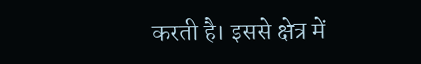करती है। इससे क्षेत्र में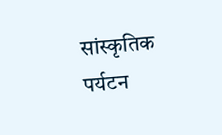सांस्कृतिक पर्यटन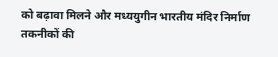को बढ़ावा मिलने और मध्ययुगीन भारतीय मंदिर निर्माण तकनीकों की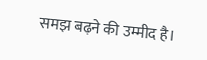समझ बढ़ने की उम्मीद है।